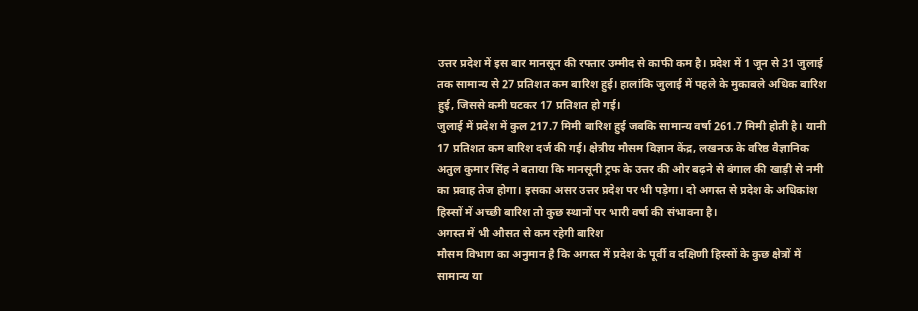उत्तर प्रदेश में इस बार मानसून की रफ्तार उम्मीद से काफी कम है। प्रदेश में 1 जून से 31 जुलाई तक सामान्य से 27 प्रतिशत कम बारिश हुई। हालांकि जुलाई में पहले के मुकाबले अधिक बारिश हुई, जिससे कमी घटकर 17 प्रतिशत हो गई।
जुलाई में प्रदेश में कुल 217.7 मिमी बारिश हुई जबकि सामान्य वर्षा 261.7 मिमी होती है। यानी 17 प्रतिशत कम बारिश दर्ज की गई। क्षेत्रीय मौसम विज्ञान केंद्र, लखनऊ के वरिष्ठ वैज्ञानिक अतुल कुमार सिंह ने बताया कि मानसूनी ट्रफ के उत्तर की ओर बढ़ने से बंगाल की खाड़ी से नमी का प्रवाह तेज होगा। इसका असर उत्तर प्रदेश पर भी पड़ेगा। दो अगस्त से प्रदेश के अधिकांश हिस्सों में अच्छी बारिश तो कुछ स्थानों पर भारी वर्षा की संभावना है।
अगस्त में भी औसत से कम रहेगी बारिश
मौसम विभाग का अनुमान है कि अगस्त में प्रदेश के पूर्वी व दक्षिणी हिस्सों के कुछ क्षेत्रों में सामान्य या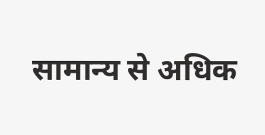सामान्य से अधिक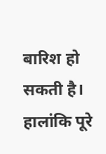बारिश हो सकती है। हालांकि पूरे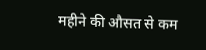महीने की औसत से कम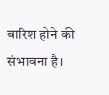बारिश होने की संभावना है।